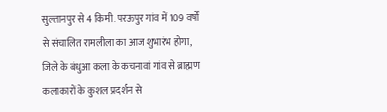सुल्तानपुर से 4 किमी. परऊपुर गांव में 109 वर्षों से संचालित रामलीला का आज शुभारंभ होगा, जिले के बंधुआ कला के कचनावां गांव से ब्राह्मण कलाकारों के कुशल प्रदर्शन से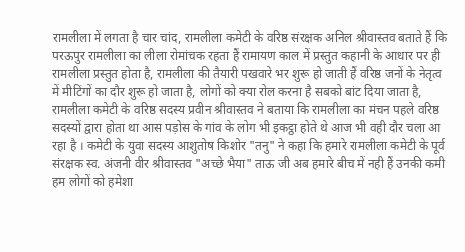रामलीला में लगता है चार चांद, रामलीला कमेटी के वरिष्ठ संरक्षक अनिल श्रीवास्तव बताते हैं कि परऊपुर रामलीला का लीला रोमांचक रहता हैं रामायण काल में प्रस्तुत कहानी के आधार पर ही रामलीला प्रस्तुत होता है, रामलीला की तैयारी पखवारे भर शुरू हो जाती हैं वरिष्ठ जनों के नेतृत्व में मीटिंगों का दौर शुरू हो जाता है, लोगों को क्या रोल करना है सबको बांट दिया जाता है, रामलीला कमेटी के वरिष्ठ सदस्य प्रवीन श्रीवास्तव ने बताया कि रामलीला का मंचन पहले वरिष्ठ सदस्यों द्वारा होता था आस पड़ोस के गांव के लोग भी इकट्ठा होते थे आज भी वही दौर चला आ रहा है । कमेटी के युवा सदस्य आशुतोष किशोर "तनु" ने कहा कि हमारे रामलीला कमेटी के पूर्व संरक्षक स्व. अंजनी वीर श्रीवास्तव "अच्छे भैया" ताऊ जी अब हमारे बीच में नही हैं उनकी कमी हम लोगों को हमेशा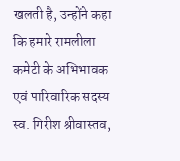खलती है, उन्होंने कहा कि हमारे रामलीला कमेटी के अभिभावक एवं पारिवारिक सदस्य स्व. गिरीश श्रीवास्तव,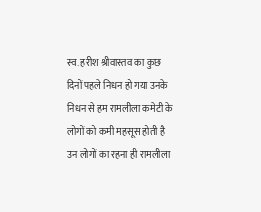स्व. हरीश श्रीवास्तव का कुछ दिनों पहले निधन हो गया उनके निधन से हम रामलीला कमेटी के लोगों को कमी महसूस होती है उन लोगों का रहना ही रामलीला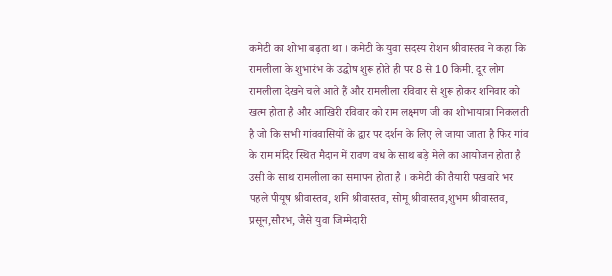कमेटी का शोभा बढ़ता था । कमेटी के युवा सदस्य रोशन श्रीवास्तव ने कहा कि रामलीला के शुभारंभ के उद्घोष शुरू होते ही पर 8 से 10 किमी. दूर लोग रामलीला देखने चले आते हैं और रामलीला रविवार से शुरू होकर शनिवार को खत्म होता है और आखिरी रविवार को राम लक्ष्मण जी का शोभायात्रा निकलती है जो कि सभी गांववासियों के द्वार पर दर्शन के लिए ले जाया जाता है फिर गांव के राम मंदिर स्थित मैदान में रावण वध के साथ बड़े मेले का आयोजन होता है उसी के साथ रामलीला का समापन होता है । कमेटी की तैयारी पखवारे भर पहले पीयूष श्रीवास्तव, शनि श्रीवास्तव, सोमू श्रीवास्तव,शुभम श्रीवास्तव, प्रसून,सौरभ, जैसे युवा जिम्मेदारी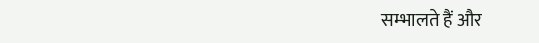सम्भालते हैं और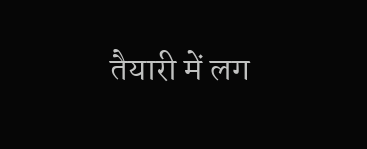तैयारी में लग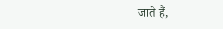जाते हैं,